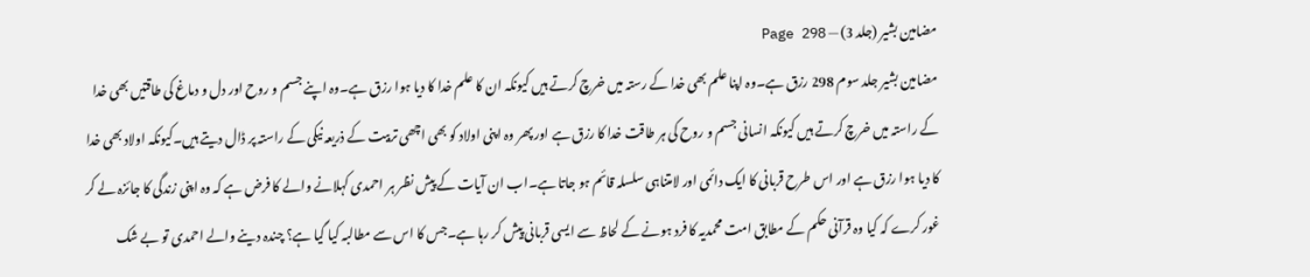مضامین بشیر (جلد 3) — Page 298
مضامین بشیر جلد سوم 298 رزق ہے۔وہ اپنا علم بھی خدا کے رستہ میں خرچ کرتے ہیں کیونکہ ان کا علم خدا کا دیا ہوا رزق ہے۔وہ اپنے جسم و روح اور دل و دماغ کی طاقتیں بھی خدا کے راستہ میں خرچ کرتے ہیں کیونکہ انسانی جسم و روح کی ہر طاقت خدا کا رزق ہے اور پھر وہ اپنی اولاد کو بھی اچھی تربیت کے ذریعہ نیکی کے راستہ پر ڈال دیتے ہیں۔کیونکہ اولاد بھی خدا کا دیا ہوا رزق ہے اور اس طرح قربانی کا ایک دائمی اور لامتناہی سلسلہ قائم ہو جاتا ہے۔اب ان آیات کے پیش نظر ہر احمدی کہلانے والے کا فرض ہے کہ وہ اپنی زندگی کا جائزہ لے کر غور کرے کہ کیا وہ قرآنی حکم کے مطابق امت محمدیہ کا فرد ہونے کے لحاظ سے ایسی قربانی پیش کر رہا ہے۔جس کا اس سے مطالبہ کیا گیا ہے؟ چندہ دینے والے احمدی تو بے شک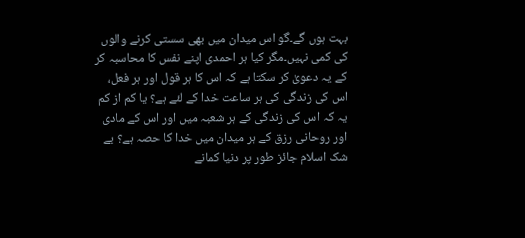بہت ہوں گے۔گو اس میدان میں بھی سستی کرنے والوں کی کمی نہیں۔مگر کیا ہر احمدی اپنے نفس کا محاسبہ کر کے یہ دعویٰ کر سکتا ہے کہ اس کا ہر قول اور ہر فعل، اس کی زندگی کی ہر ساعت خدا کے لئے ہے؟ یا کم از کم یہ کہ اس کی زندگی کے ہر شعبہ میں اور اس کے مادی اور روحانی رزق کے ہر میدان میں خدا کا حصہ ہے؟ بے شک اسلام جائز طور پر دنیا کمانے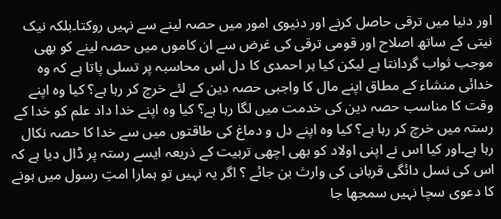اور دنیا میں ترقی حاصل کرنے اور دنیوی امور میں حصہ لینے سے نہیں روکتا۔بلکہ نیک نیتی کے ساتھ اصلاح اور قومی ترقی کی غرض سے ان کاموں میں حصہ لینے کو بھی موجب ثواب گردانتا ہے لیکن کیا ہر احمدی کا دل اس محاسبہ پر تسلی پاتا ہے کہ وہ خدائی منشاء کے مطاق اپنے مال کا واجبی حصہ دین کے لئے خرچ کر رہا ہے؟ کیا وہ اپنے وقت کا مناسب حصہ دین کی خدمت میں لگا رہا ہے؟ کیا وہ اپنے خدا داد علم کو خدا کے رستہ میں خرچ کر رہا ہے؟ کیا وہ اپنے دل و دماغ کی طاقتوں میں سے خدا کا حصہ نکال رہا ہے۔اور کیا اس نے اپنی اولاد کو بھی اچھی تربیت کے ذریعہ ایسے رستہ پر ڈال دیا ہے کہ اس کی نسل دائگی قربانی کی وارث بن جائے ؟ اگر یہ نہیں تو ہمارا امتِ رسول میں ہونے کا دعوی سچا نہیں سمجھا جا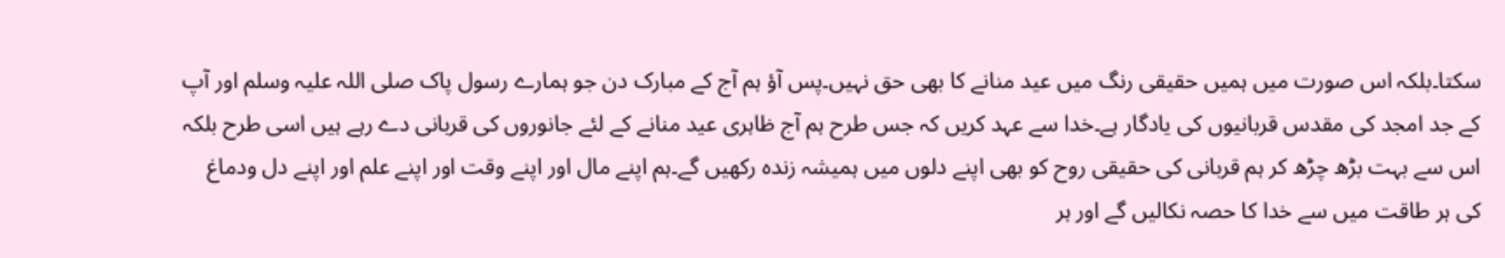سکتا۔بلکہ اس صورت میں ہمیں حقیقی رنگ میں عید منانے کا بھی حق نہیں۔پس آؤ ہم آج کے مبارک دن جو ہمارے رسول پاک صلی اللہ علیہ وسلم اور آپ کے جد امجد کی مقدس قربانیوں کی یادگار ہے۔خدا سے عہد کریں کہ جس طرح ہم آج ظاہری عید منانے کے لئے جانوروں کی قربانی دے رہے ہیں اسی طرح بلکہ اس سے بہت بڑھ چڑھ کر ہم قربانی کی حقیقی روح کو بھی اپنے دلوں میں ہمیشہ زندہ رکھیں گے۔ہم اپنے مال اور اپنے وقت اور اپنے علم اور اپنے دل ودماغ کی ہر طاقت میں سے خدا کا حصہ نکالیں گے اور ہر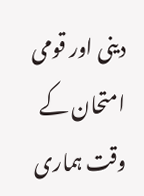دینی اور قومی امتحان کے وقت ہماری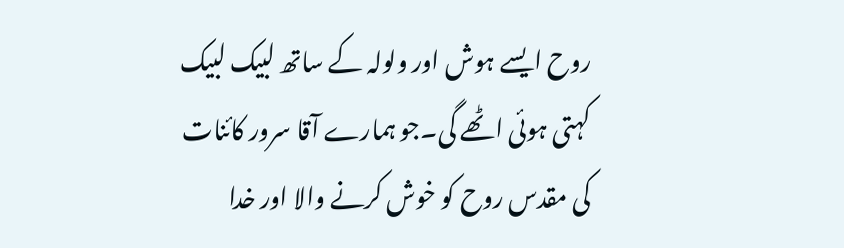روح ایسے ہوش اور ولولہ کے ساتھ لبیک لبیک کہتی ہوئی اٹھے گی۔جو ہمارے آقا سرور کائنات کی مقدس روح کو خوش کرنے والا اور خدا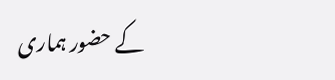کے حضور ہماری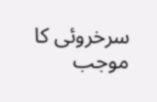سرخروئی کا موجب